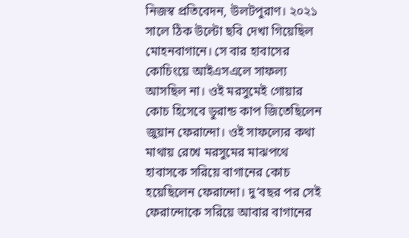নিজস্ব প্রতিবেদন, উলটপুরাণ। ২০২১ সালে ঠিক উল্টো ছবি দেখা গিয়েছিল মোহনবাগানে। সে বার হাবাসের কোচিংয়ে আইএসএলে সাফল্য আসছিল না। ওই মরসুমেই গোয়ার কোচ হিসেবে ডুরান্ড কাপ জিতেছিলেন জুয়ান ফেরান্দো। ওই সাফল্যের কথা মাথায় রেখে মরসুমের মাঝপথে হাবাসকে সরিয়ে বাগানের কোচ হয়েছিলেন ফেরান্দো। দু’বছর পর সেই ফেরান্দোকে সরিয়ে আবার বাগানের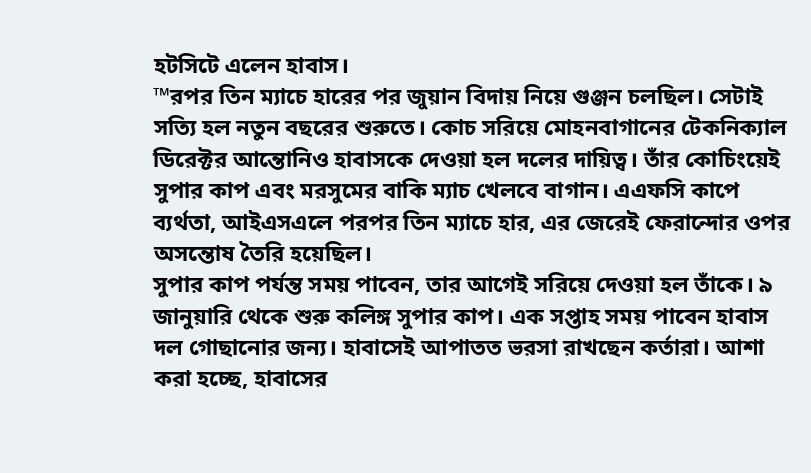হটসিটে এলেন হাবাস।
™রপর তিন ম্যাচে হারের পর জুয়ান বিদায় নিয়ে গুঞ্জন চলছিল। সেটাই সত্যি হল নতুন বছরের শুরুতে। কোচ সরিয়ে মোহনবাগানের টেকনিক্যাল ডিরেক্টর আন্তোনিও হাবাসকে দেওয়া হল দলের দায়িত্ব। তাঁর কোচিংয়েই সুপার কাপ এবং মরসুমের বাকি ম্যাচ খেলবে বাগান। এএফসি কাপে ব্যর্থতা, আইএসএলে পরপর তিন ম্যাচে হার, এর জেরেই ফেরান্দোর ওপর অসন্তোষ তৈরি হয়েছিল।
সুপার কাপ পর্যন্ত সময় পাবেন, তার আগেই সরিয়ে দেওয়া হল তাঁকে। ৯ জানুয়ারি থেকে শুরু কলিঙ্গ সুপার কাপ। এক সপ্তাহ সময় পাবেন হাবাস দল গোছানোর জন্য। হাবাসেই আপাতত ভরসা রাখছেন কর্তারা। আশা করা হচ্ছে, হাবাসের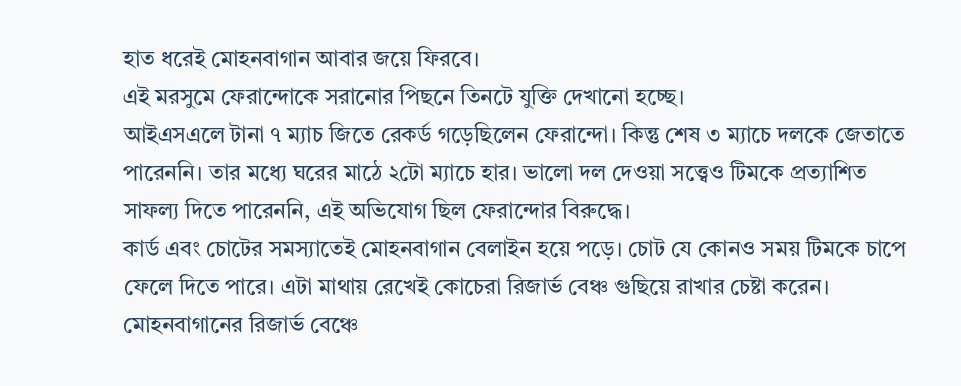হাত ধরেই মোহনবাগান আবার জয়ে ফিরবে।
এই মরসুমে ফেরান্দোকে সরানোর পিছনে তিনটে যুক্তি দেখানো হচ্ছে।
আইএসএলে টানা ৭ ম্যাচ জিতে রেকর্ড গড়েছিলেন ফেরান্দো। কিন্তু শেষ ৩ ম্যাচে দলকে জেতাতে পারেননি। তার মধ্যে ঘরের মাঠে ২টো ম্যাচে হার। ভালো দল দেওয়া সত্ত্বেও টিমকে প্রত্যাশিত সাফল্য দিতে পারেননি, এই অভিযোগ ছিল ফেরান্দোর বিরুদ্ধে।
কার্ড এবং চোটের সমস্যাতেই মোহনবাগান বেলাইন হয়ে পড়ে। চোট যে কোনও সময় টিমকে চাপে ফেলে দিতে পারে। এটা মাথায় রেখেই কোচেরা রিজার্ভ বেঞ্চ গুছিয়ে রাখার চেষ্টা করেন। মোহনবাগানের রিজার্ভ বেঞ্চে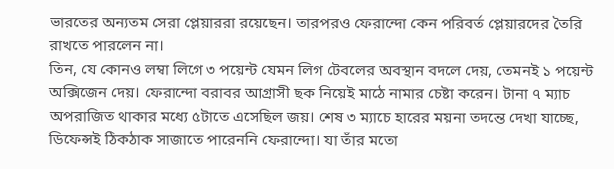ভারতের অন্যতম সেরা প্লেয়াররা রয়েছেন। তারপরও ফেরান্দো কেন পরিবর্ত প্লেয়ারদের তৈরি রাখতে পারলেন না।
তিন, যে কোনও লম্বা লিগে ৩ পয়েন্ট যেমন লিগ টেবলের অবস্থান বদলে দেয়, তেমনই ১ পয়েন্ট অক্সিজেন দেয়। ফেরান্দো বরাবর আগ্রাসী ছক নিয়েই মাঠে নামার চেষ্টা করেন। টানা ৭ ম্যাচ অপরাজিত থাকার মধ্যে ৫টাতে এসেছিল জয়। শেষ ৩ ম্যাচে হারের ময়না তদন্তে দেখা যাচ্ছে, ডিফেন্সই ঠিকঠাক সাজাতে পারেননি ফেরান্দো। যা তাঁর মতো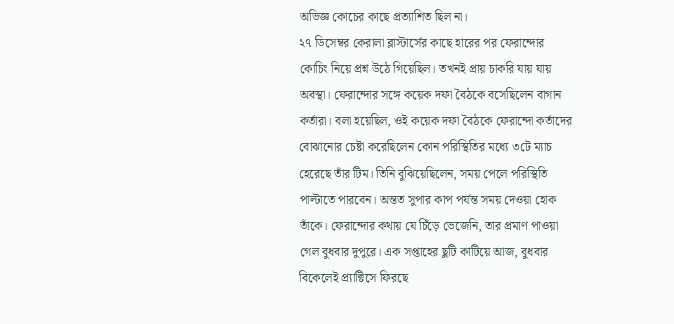অভিজ্ঞ কোচের কাছে প্রত্যাশিত ছিল না।
২৭ ডিসেম্বর কেরালা ব্লাস্টার্সের কাছে হারের পর ফেরান্দোর কোচিং নিয়ে প্রশ্ন উঠে গিয়েছিল। তখনই প্রায় চাকরি যায় যায় অবস্থা। ফেরান্দোর সঙ্গে কয়েক দফা বৈঠকে বসেছিলেন বাগান কর্তারা। বলা হয়েছিল, ওই কয়েক দফা বৈঠকে ফেরান্দো কর্তাদের বোঝানোর চেষ্টা করেছিলেন কোন পরিস্থিতির মধ্যে ৩টে ম্যাচ হেরেছে তাঁর টিম। তিনি বুঝিয়েছিলেন, সময় পেলে পরিস্থিতি পাল্টাতে পারবেন। অন্তত সুপার কাপ পর্যন্ত সময় দেওয়া হোক তাঁকে। ফেরান্দোর কথায় যে চিঁড়ে ভেজেনি, তার প্রমাণ পাওয়া গেল বুধবার দুপুরে। এক সপ্তাহের ছুটি কাটিয়ে আজ, বুধবার বিকেলেই প্র্যাক্টিসে ফিরছে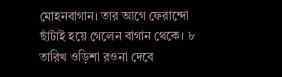মোহনবাগান। তার আগে ফেরান্দো ছাঁটাই হয়ে গেলেন বাগান থেকে। ৮ তারিখ ওড়িশা রওনা দেবে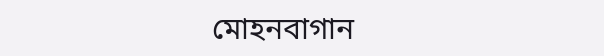মোহনবাগান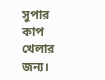সুপার কাপ খেলার জন্য।